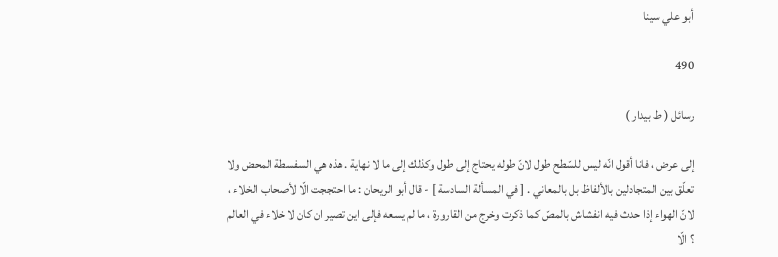أبو علي سينا

490

رسائل ( ط بيدار )

إلى عرض ، فانا أقول انّه ليس للسّطح طول لانّ طوله يحتاج إلى طول وكذلك إلى ما لا نهاية . هذه هي السفسطة المحض ولا تعلّق بين المتجادلين بالألفاظ بل بالمعاني . [ في المسألة السادسة ] - قال أبو الريحان : ما احتججت الّا لأصحاب الخلاء ، لانّ الهواء إذا حدث فيه انفشاش بالمصّ كما ذكرت وخرج من القارورة ، ما لم يسعه فإلى اين تصير ان كان لا خلاء في العالم ؟ الّا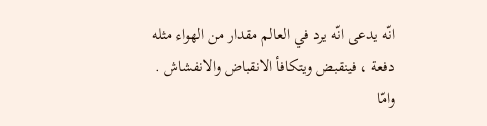انّه يدعى انّه يرد في العالم مقدار من الهواء مثله دفعة ، فينقبض ويتكافأ الانقباض والانفشاش . وامّا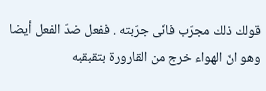قولك ذلك مجرّب فانّى جرّبته . ففعل ضدّ الفعل أيضا وهو انّ الهواء خرج من القارورة بتقبقبه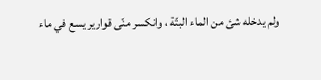ولم يدخله شئ من الماء البتّة ، وانكسر منّى قوارير يسع في ماء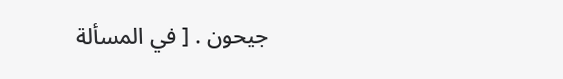جيحون . [ في المسألة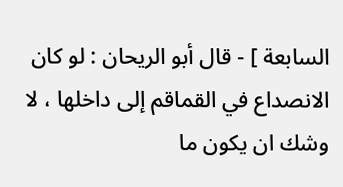السابعة ] - قال أبو الريحان : لو كان الانصداع في القماقم إلى داخلها ، لا وشك ان يكون ما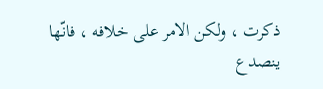ذكرت ، ولكن الامر على خلافه ، فانّها ينصدع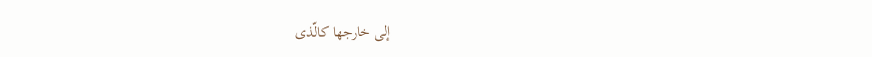إلى خارجها كالّذى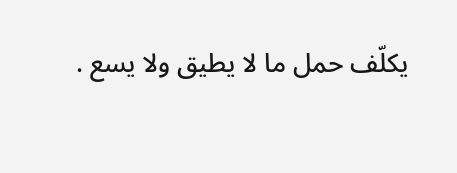يكلّف حمل ما لا يطيق ولا يسع .